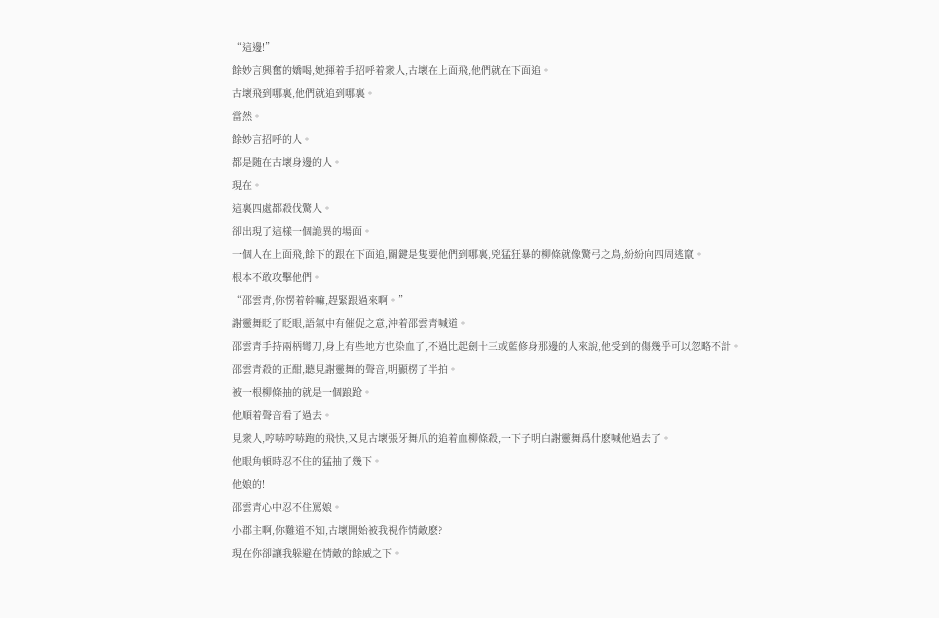“這邊!”
餘妙言興奮的嬌喝,她揮着手招呼着衆人,古壞在上面飛,他們就在下面追。
古壞飛到哪裏,他們就追到哪裏。
當然。
餘妙言招呼的人。
都是随在古壞身邊的人。
現在。
這裏四處都殺伐驚人。
卻出現了這樣一個詭異的場面。
一個人在上面飛,餘下的跟在下面追,關鍵是隻要他們到哪裏,兇猛狂暴的柳條就像驚弓之鳥,紛紛向四周逃竄。
根本不敢攻擊他們。
“邵雲青,你愣着幹嘛,趕緊跟過來啊。”
謝靈舞眨了眨眼,語氣中有催促之意,沖着邵雲青喊道。
邵雲青手持兩柄彎刀,身上有些地方也染血了,不過比起劍十三或藍修身那邊的人來說,他受到的傷幾乎可以忽略不計。
邵雲青殺的正酣,聽見謝靈舞的聲音,明顯楞了半拍。
被一根柳條抽的就是一個踉跄。
他順着聲音看了過去。
見衆人,哼哧哼哧跑的飛快,又見古壞張牙舞爪的追着血柳條殺,一下子明白謝靈舞爲什麽喊他過去了。
他眼角頓時忍不住的猛抽了幾下。
他娘的!
邵雲青心中忍不住罵娘。
小郡主啊,你難道不知,古壞開始被我視作情敵麽?
現在你卻讓我躲避在情敵的餘威之下。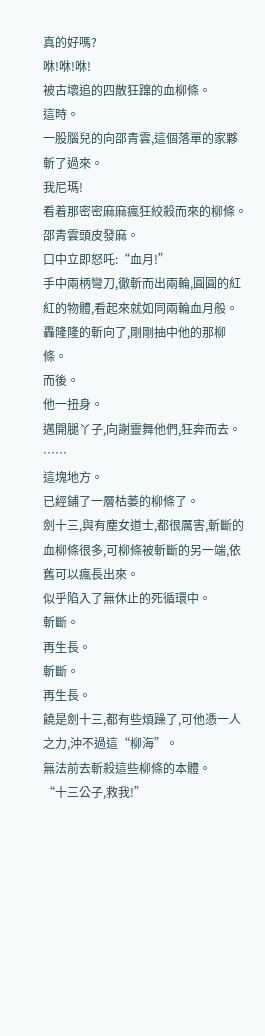真的好嗎?
咻!咻!咻!
被古壞追的四散狂蹿的血柳條。
這時。
一股腦兒的向邵青雲,這個落單的家夥斬了過來。
我尼瑪!
看着那密密麻麻瘋狂絞殺而來的柳條。
邵青雲頭皮發麻。
口中立即怒吒:“血月!”
手中兩柄彎刀,徹斬而出兩輪,圓圓的紅紅的物體,看起來就如同兩輪血月般。
轟隆隆的斬向了,剛剛抽中他的那柳條。
而後。
他一扭身。
邁開腿丫子,向謝靈舞他們,狂奔而去。
……
這塊地方。
已經鋪了一層枯萎的柳條了。
劍十三,與有塵女道士,都很厲害,斬斷的血柳條很多,可柳條被斬斷的另一端,依舊可以瘋長出來。
似乎陷入了無休止的死循環中。
斬斷。
再生長。
斬斷。
再生長。
饒是劍十三,都有些煩躁了,可他憑一人之力,沖不過這“柳海”。
無法前去斬殺這些柳條的本體。
“十三公子,救我!”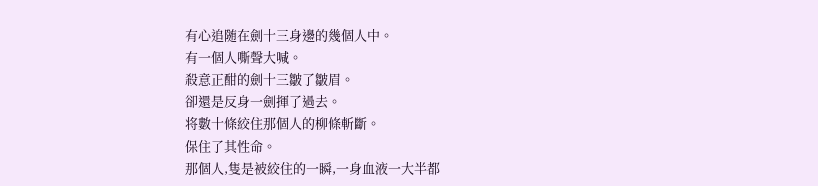有心追随在劍十三身邊的幾個人中。
有一個人嘶聲大喊。
殺意正酣的劍十三皺了皺眉。
卻還是反身一劍揮了過去。
将數十條絞住那個人的柳條斬斷。
保住了其性命。
那個人,隻是被絞住的一瞬,一身血液一大半都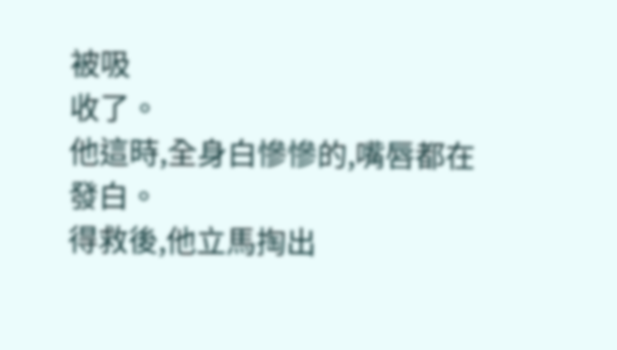被吸
收了。
他這時,全身白慘慘的,嘴唇都在發白。
得救後,他立馬掏出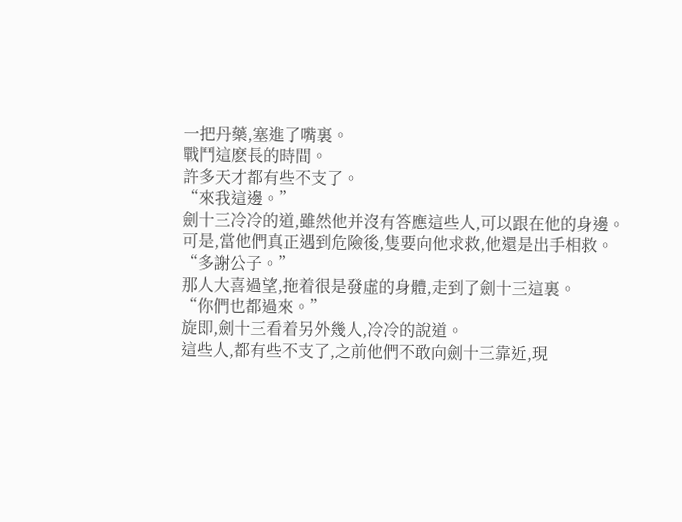一把丹藥,塞進了嘴裏。
戰鬥這麽長的時間。
許多天才都有些不支了。
“來我這邊。”
劍十三冷冷的道,雖然他并沒有答應這些人,可以跟在他的身邊。
可是,當他們真正遇到危險後,隻要向他求救,他還是出手相救。
“多謝公子。”
那人大喜過望,拖着很是發虛的身體,走到了劍十三這裏。
“你們也都過來。”
旋即,劍十三看着另外幾人,冷冷的說道。
這些人,都有些不支了,之前他們不敢向劍十三靠近,現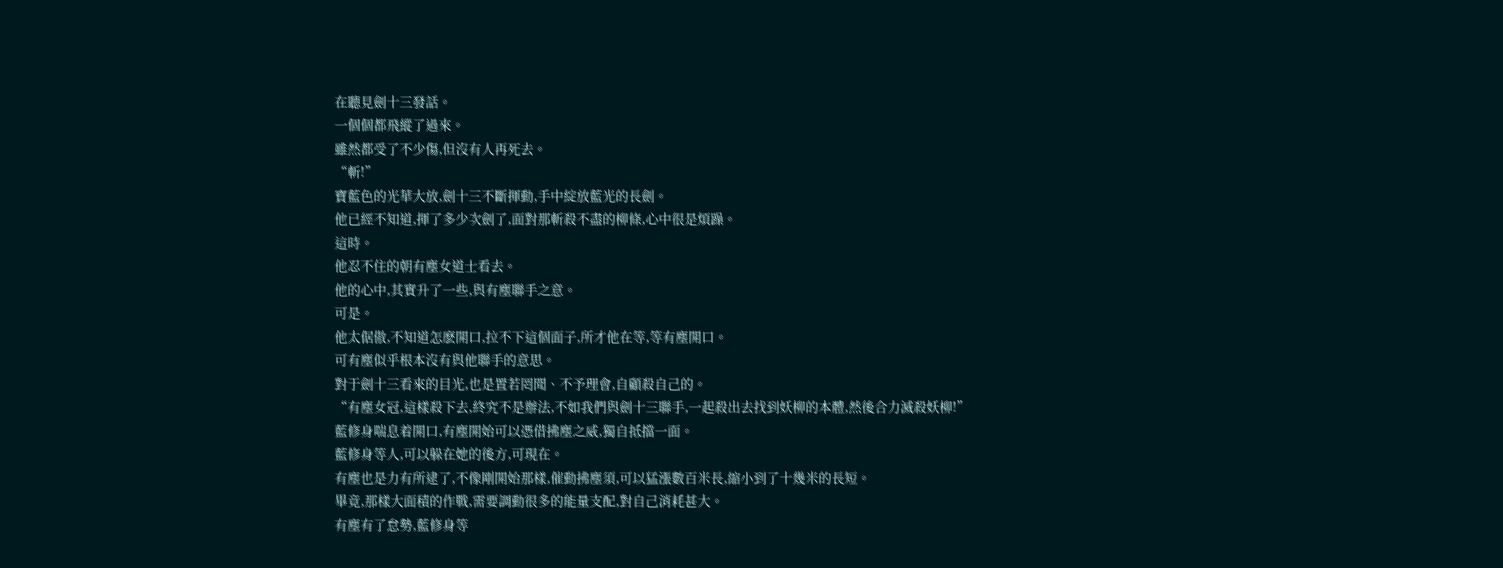在聽見劍十三發話。
一個個都飛縱了過來。
雖然都受了不少傷,但沒有人再死去。
“斬!”
寶藍色的光華大放,劍十三不斷揮動,手中綻放藍光的長劍。
他已經不知道,揮了多少次劍了,面對那斬殺不盡的柳條,心中很是煩躁。
這時。
他忍不住的朝有塵女道士看去。
他的心中,其實升了一些,與有塵聯手之意。
可是。
他太倨傲,不知道怎麽開口,拉不下這個面子,所才他在等,等有塵開口。
可有塵似乎根本沒有與他聯手的意思。
對于劍十三看來的目光,也是置若罔聞、不予理會,自顧殺自己的。
“有塵女冠,這樣殺下去,終究不是辦法,不如我們與劍十三聯手,一起殺出去找到妖柳的本體,然後合力滅殺妖柳!”
藍修身喘息着開口,有塵開始可以憑借拂塵之威,獨自抵擋一面。
藍修身等人,可以躲在她的後方,可現在。
有塵也是力有所逮了,不像剛開始那樣,催動拂塵須,可以猛漲數百米長,縮小到了十幾米的長短。
畢竟,那樣大面積的作戰,需要調動很多的能量支配,對自己消耗甚大。
有塵有了怠勢,藍修身等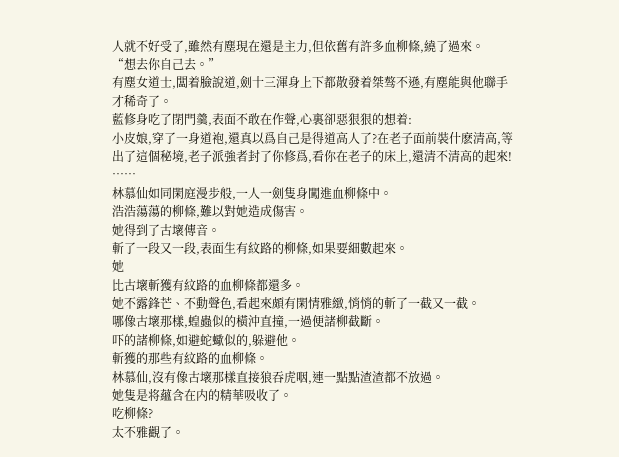人就不好受了,雖然有塵現在還是主力,但依舊有許多血柳條,繞了過來。
“想去你自己去。”
有塵女道士,闆着臉說道,劍十三渾身上下都散發着桀骜不遜,有塵能與他聯手才稀奇了。
藍修身吃了閉門羹,表面不敢在作聲,心裏卻惡狠狠的想着:
小皮娘,穿了一身道袍,還真以爲自己是得道高人了?在老子面前裝什麽清高,等出了這個秘境,老子派強者封了你修爲,看你在老子的床上,還清不清高的起來!
……
林慕仙如同閑庭漫步般,一人一劍隻身闖進血柳條中。
浩浩蕩蕩的柳條,難以對她造成傷害。
她得到了古壞傳音。
斬了一段又一段,表面生有紋路的柳條,如果要細數起來。
她
比古壞斬獲有紋路的血柳條都還多。
她不露鋒芒、不動聲色,看起來頗有閑情雅緻,悄悄的斬了一截又一截。
哪像古壞那樣,蝗蟲似的橫沖直撞,一過便諸柳截斷。
吓的諸柳條,如避蛇蠍似的,躲避他。
斬獲的那些有紋路的血柳條。
林慕仙,沒有像古壞那樣直接狼吞虎咽,連一點點渣渣都不放過。
她隻是将蘊含在内的精華吸收了。
吃柳條?
太不雅觀了。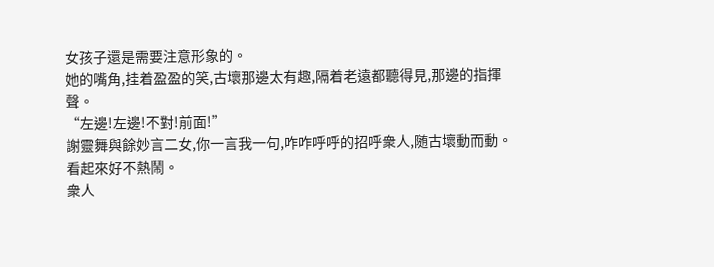女孩子還是需要注意形象的。
她的嘴角,挂着盈盈的笑,古壞那邊太有趣,隔着老遠都聽得見,那邊的指揮聲。
“左邊!左邊!不對!前面!”
謝靈舞與餘妙言二女,你一言我一句,咋咋呼呼的招呼衆人,随古壞動而動。
看起來好不熱鬧。
衆人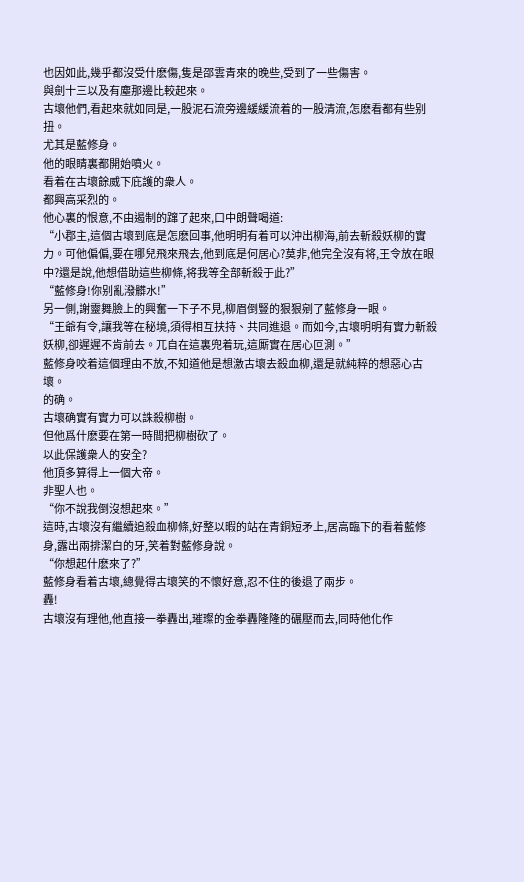也因如此,幾乎都沒受什麽傷,隻是邵雲青來的晚些,受到了一些傷害。
與劍十三以及有塵那邊比較起來。
古壞他們,看起來就如同是,一股泥石流旁邊緩緩流着的一股清流,怎麽看都有些别扭。
尤其是藍修身。
他的眼睛裏都開始噴火。
看着在古壞餘威下庇護的衆人。
都興高采烈的。
他心裏的恨意,不由遏制的蹿了起來,口中朗聲喝道:
“小郡主,這個古壞到底是怎麽回事,他明明有着可以沖出柳海,前去斬殺妖柳的實力。可他偏偏,要在哪兒飛來飛去,他到底是何居心?莫非,他完全沒有将,王令放在眼中?還是說,他想借助這些柳條,将我等全部斬殺于此?”
“藍修身!你别亂潑髒水!”
另一側,謝靈舞臉上的興奮一下子不見,柳眉倒豎的狠狠剜了藍修身一眼。
“王爺有令,讓我等在秘境,須得相互扶持、共同進退。而如今,古壞明明有實力斬殺妖柳,卻遲遲不肯前去。兀自在這裏兜着玩,這厮實在居心叵測。”
藍修身咬着這個理由不放,不知道他是想激古壞去殺血柳,還是就純粹的想惡心古壞。
的确。
古壞确實有實力可以誅殺柳樹。
但他爲什麽要在第一時間把柳樹砍了。
以此保護衆人的安全?
他頂多算得上一個大帝。
非聖人也。
“你不說我倒沒想起來。”
這時,古壞沒有繼續追殺血柳條,好整以暇的站在青銅短矛上,居高臨下的看着藍修身,露出兩排潔白的牙,笑着對藍修身說。
“你想起什麽來了?”
藍修身看着古壞,總覺得古壞笑的不懷好意,忍不住的後退了兩步。
轟!
古壞沒有理他,他直接一拳轟出,璀璨的金拳轟隆隆的碾壓而去,同時他化作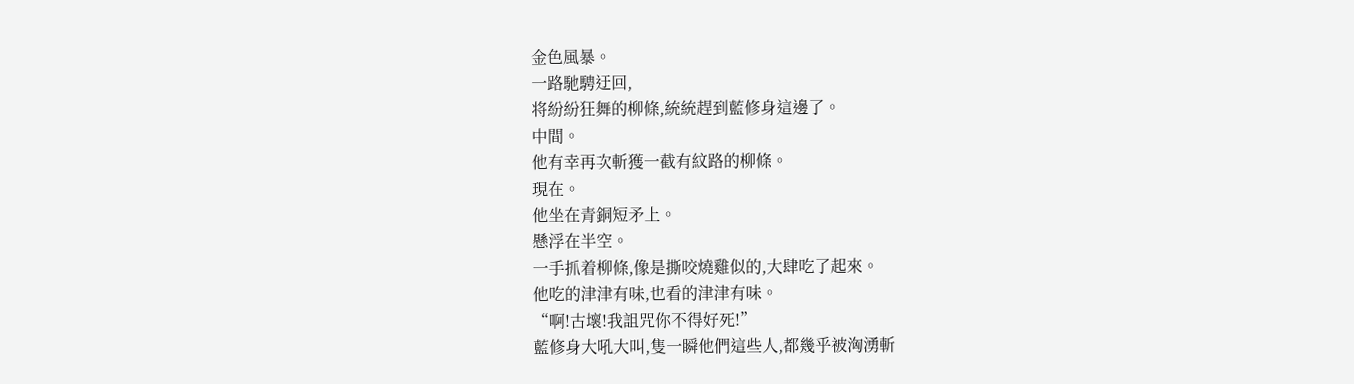金色風暴。
一路馳騁迂回,
将紛紛狂舞的柳條,統統趕到藍修身這邊了。
中間。
他有幸再次斬獲一截有紋路的柳條。
現在。
他坐在青銅短矛上。
懸浮在半空。
一手抓着柳條,像是撕咬燒雞似的,大肆吃了起來。
他吃的津津有味,也看的津津有味。
“啊!古壞!我詛咒你不得好死!”
藍修身大吼大叫,隻一瞬他們這些人,都幾乎被洶湧斬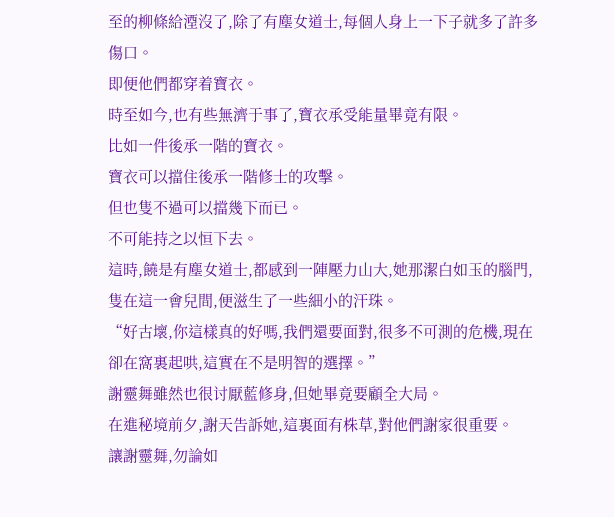至的柳條給湮沒了,除了有塵女道士,每個人身上一下子就多了許多傷口。
即便他們都穿着寶衣。
時至如今,也有些無濟于事了,寶衣承受能量畢竟有限。
比如一件後承一階的寶衣。
寶衣可以擋住後承一階修士的攻擊。
但也隻不過可以擋幾下而已。
不可能持之以恒下去。
這時,饒是有塵女道士,都感到一陣壓力山大,她那潔白如玉的腦門,隻在這一會兒間,便滋生了一些細小的汗珠。
“好古壞,你這樣真的好嗎,我們還要面對,很多不可測的危機,現在卻在窩裏起哄,這實在不是明智的選擇。”
謝靈舞雖然也很讨厭藍修身,但她畢竟要顧全大局。
在進秘境前夕,謝天告訴她,這裏面有株草,對他們謝家很重要。
讓謝靈舞,勿論如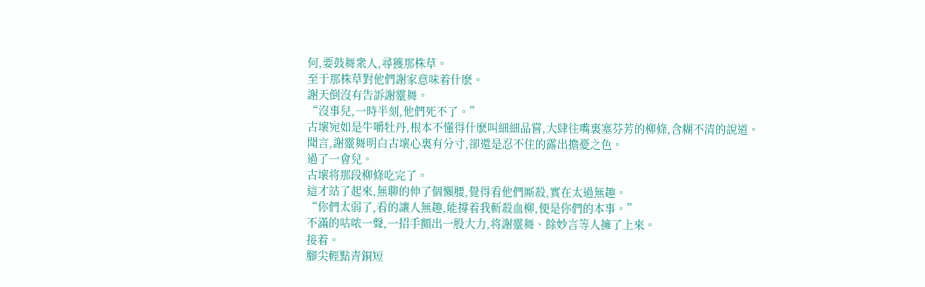何,要鼓舞衆人,尋獲那株草。
至于那株草對他們謝家意味着什麽。
謝天倒沒有告訴謝靈舞。
“沒事兒,一時半刻,他們死不了。”
古壞宛如是牛嚼牡丹,根本不懂得什麽叫細細品嘗,大肆往嘴裏塞芬芳的柳條,含糊不清的說道。
聞言,謝靈舞明白古壞心裏有分寸,卻還是忍不住的露出擔憂之色。
過了一會兒。
古壞将那段柳條吃完了。
這才站了起來,無聊的伸了個懶腰,覺得看他們厮殺,實在太過無趣。
“你們太弱了,看的讓人無趣,能撐着我斬殺血柳,便是你們的本事。”
不滿的咕哝一聲,一招手顫出一股大力,将謝靈舞、餘妙言等人擁了上來。
接着。
腳尖輕點青銅短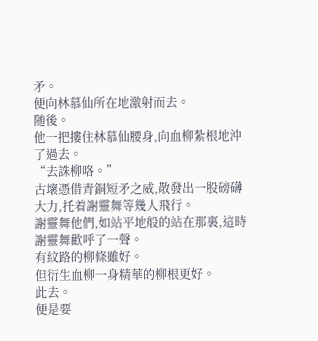矛。
便向林慕仙所在地激射而去。
随後。
他一把摟住林慕仙腰身,向血柳紮根地沖了過去。
“去誅柳咯。”
古壞憑借青銅短矛之威,散發出一股磅礴大力,托着謝靈舞等幾人飛行。
謝靈舞他們,如站平地般的站在那裏,這時謝靈舞歡呼了一聲。
有紋路的柳條雖好。
但衍生血柳一身精華的柳根更好。
此去。
便是要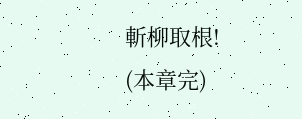斬柳取根!
(本章完)